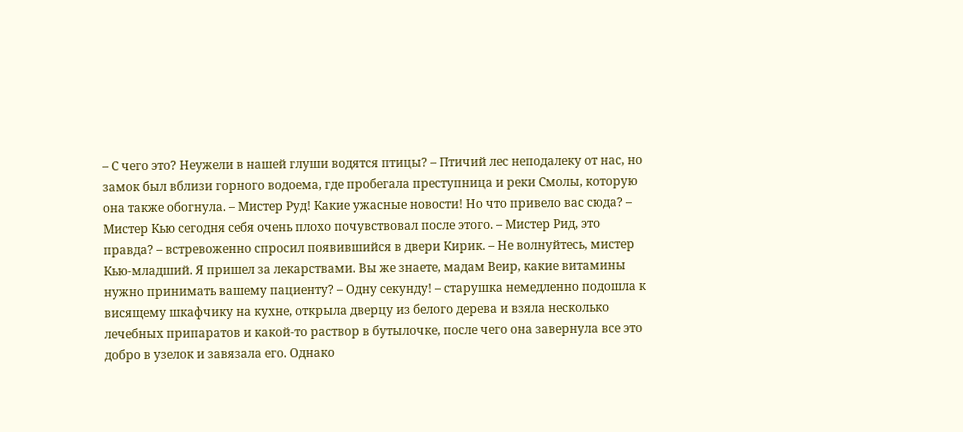– С чего это? Неужели в нашей глуши водятся птицы? – Птичий лес неподалеку от нас, но замок был вблизи горного водоема, где пробегала преступница и реки Смолы, которую она также обогнула. – Мистер Руд! Какие ужасные новости! Но что привело вас сюда? – Мистер Кью сегодня себя очень плохо почувствовал после этого. – Мистер Рид, это правда? – встревоженно спросил появившийся в двери Кирик. – Не волнуйтесь, мистер Кью-младший. Я пришел за лекарствами. Вы же знаете, мадам Веир, какие витамины нужно принимать вашему пациенту? – Одну секунду! – старушка немедленно подошла к висящему шкафчику на кухне, открыла дверцу из белого дерева и взяла несколько лечебных припаратов и какой-то раствор в бутылочке, после чего она завернула все это добро в узелок и завязала его. Однако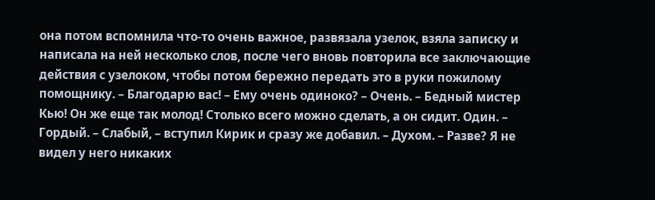она потом вспомнила что-то очень важное, развязала узелок, взяла записку и написала на ней несколько слов, после чего вновь повторила все заключающие действия с узелоком, чтобы потом бережно передать это в руки пожилому помощнику. – Благодарю вас! – Ему очень одиноко? – Очень. – Бедный мистер Кью! Он же еще так молод! Столько всего можно сделать, а он сидит. Один. – Гордый. – Слабый, – вступил Кирик и сразу же добавил. – Духом. – Разве? Я не видел у него никаких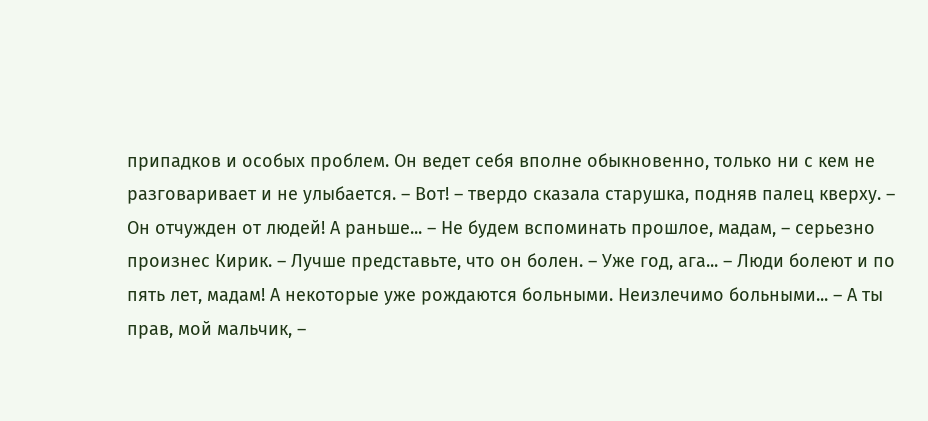припадков и особых проблем. Он ведет себя вполне обыкновенно, только ни с кем не разговаривает и не улыбается. – Вот! – твердо сказала старушка, подняв палец кверху. – Он отчужден от людей! А раньше... – Не будем вспоминать прошлое, мадам, – серьезно произнес Кирик. – Лучше представьте, что он болен. – Уже год, ага... – Люди болеют и по пять лет, мадам! А некоторые уже рождаются больными. Неизлечимо больными... – А ты прав, мой мальчик, –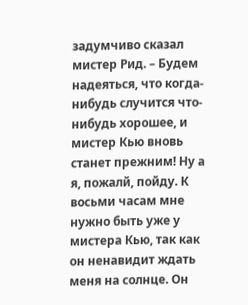задумчиво сказал мистер Рид. – Будем надеяться, что когда-нибудь случится что-нибудь хорошее, и мистер Кью вновь станет прежним! Ну а я, пожалй, пойду. К восьми часам мне нужно быть уже у мистера Кью, так как он ненавидит ждать меня на солнце. Он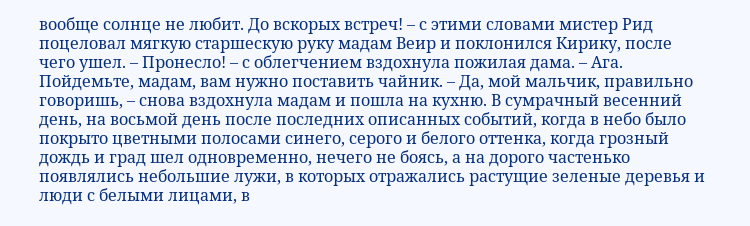вообще солнце не любит. До вскорых встреч! – с этими словами мистер Рид поцеловал мягкую старшескую руку мадам Веир и поклонился Кирику, после чего ушел. – Пронесло! – с облегчением вздохнула пожилая дама. – Ага. Пойдемьте, мадам, вам нужно поставить чайник. – Да, мой мальчик, правильно говоришь, – снова вздохнула мадам и пошла на кухню. В сумрачный весенний день, на восьмой день после последних описанных событий, когда в небо было покрыто цветными полосами синего, серого и белого оттенка, когда грозный дождь и град шел одновременно, нечего не боясь, а на дорого частенько появлялись небольшие лужи, в которых отражались растущие зеленые деревья и люди с белыми лицами, в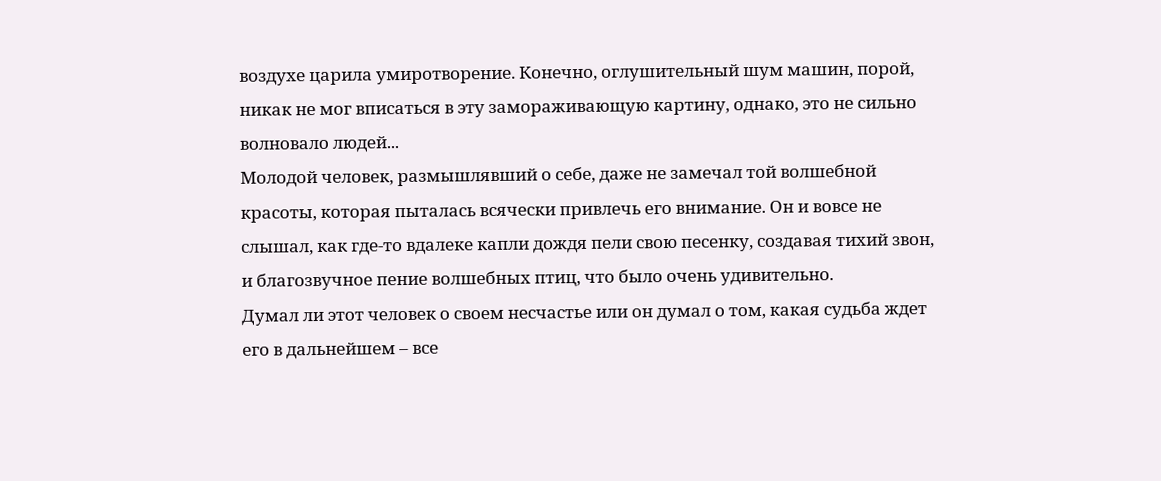воздухе царила умиротворение. Конечно, оглушительный шум машин, порой, никак не мог вписаться в эту замораживающую картину, однако, это не сильно волновало людей...
Молодой человек, размышлявший о себе, даже не замечал той волшебной красоты, которая пыталась всячески привлечь его внимание. Он и вовсе не слышал, как где-то вдалеке капли дождя пели свою песенку, создавая тихий звон, и благозвучное пение волшебных птиц, что было очень удивительно.
Думал ли этот человек о своем несчастье или он думал о том, какая судьба ждет его в дальнейшем – все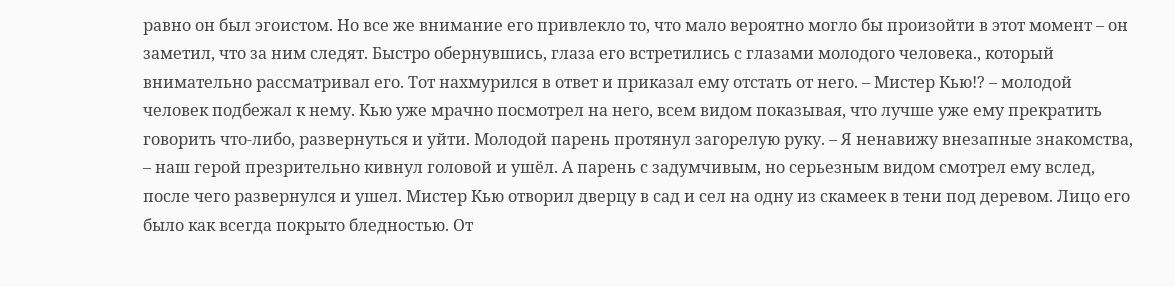равно он был эгоистом. Но все же внимание его привлекло то, что мало вероятно могло бы произойти в этот момент – он заметил, что за ним следят. Быстро обернувшись, глаза его встретились с глазами молодого человека., который внимательно рассматривал его. Тот нахмурился в ответ и приказал ему отстать от него. – Мистер Кью!? – молодой человек подбежал к нему. Кью уже мрачно посмотрел на него, всем видом показывая, что лучше уже ему прекратить говорить что-либо, развернуться и уйти. Молодой парень протянул загорелую руку. – Я ненавижу внезапные знакомства, – наш герой презрительно кивнул головой и ушёл. А парень с задумчивым, но серьезным видом смотрел ему вслед, после чего развернулся и ушел. Мистер Кью отворил дверцу в сад и сел на одну из скамеек в тени под деревом. Лицо его было как всегда покрыто бледностью. От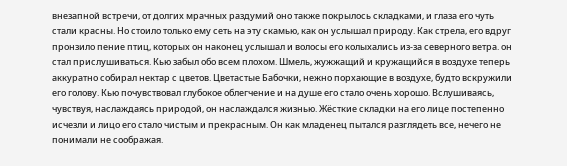внезапной встречи, от долгих мрачных раздумий оно также покрылось складками, и глаза его чуть стали красны. Но стоило только ему сеть на эту скамью, как он услышал природу. Как стрела, его вдруг пронзило пение птиц, которых он наконец услышал и волосы его колыхались из-за северного ветра. он стал прислушиваться. Кью забыл обо всем плохом. Шмель, жужжащий и кружащийся в воздухе теперь аккуратно собирал нектар с цветов. Цветастые Бабочки, нежно порхающие в воздухе, будто вскружили его голову. Кью почувствовал глубокое облегчение и на душе его стало очень хорошо. Вслушиваясь, чувствуя, наслаждаясь природой, он наслаждался жизнью. Жёсткие складки на его лице постепенно исчезли и лицо его стало чистым и прекрасным. Он как младенец пытался разглядеть все, нечего не понимали не соображая.